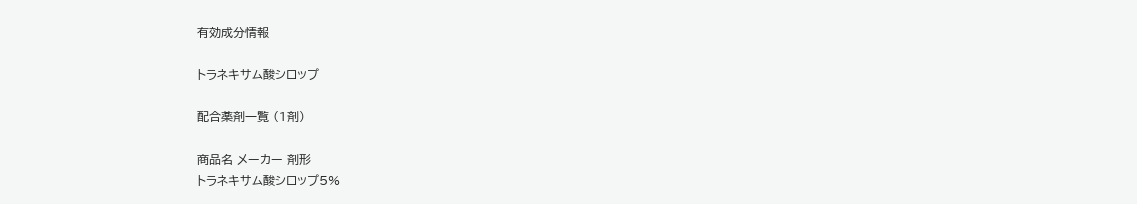有効成分情報

トラネキサム酸シロップ

配合薬剤一覧 (1剤)

商品名 メーカー 剤形
トラネキサム酸シロップ5%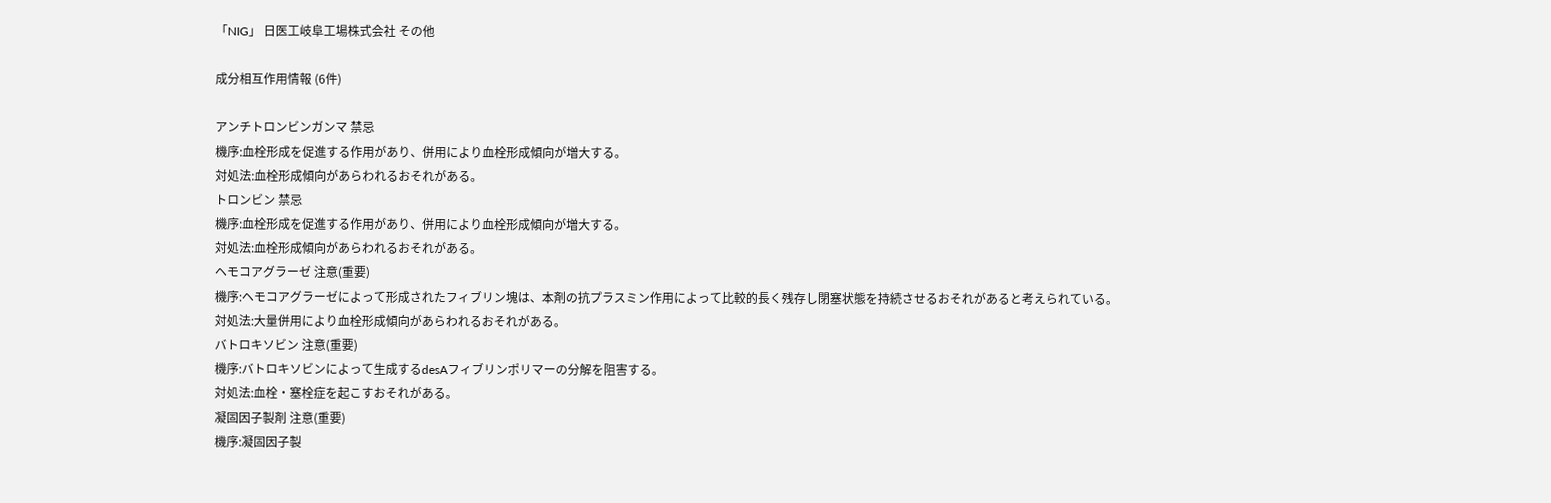「NIG」 日医工岐阜工場株式会社 その他

成分相互作用情報 (6件)

アンチトロンビンガンマ 禁忌
機序:血栓形成を促進する作用があり、併用により血栓形成傾向が増大する。
対処法:血栓形成傾向があらわれるおそれがある。
トロンビン 禁忌
機序:血栓形成を促進する作用があり、併用により血栓形成傾向が増大する。
対処法:血栓形成傾向があらわれるおそれがある。
ヘモコアグラーゼ 注意(重要)
機序:ヘモコアグラーゼによって形成されたフィブリン塊は、本剤の抗プラスミン作用によって比較的長く残存し閉塞状態を持続させるおそれがあると考えられている。
対処法:大量併用により血栓形成傾向があらわれるおそれがある。
バトロキソビン 注意(重要)
機序:バトロキソビンによって生成するdesAフィブリンポリマーの分解を阻害する。
対処法:血栓・塞栓症を起こすおそれがある。
凝固因子製剤 注意(重要)
機序:凝固因子製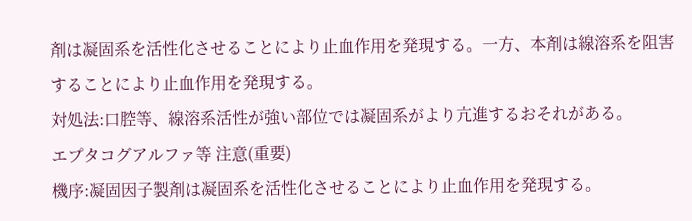剤は凝固系を活性化させることにより止血作用を発現する。一方、本剤は線溶系を阻害することにより止血作用を発現する。
対処法:口腔等、線溶系活性が強い部位では凝固系がより亢進するおそれがある。
エプタコグアルファ等 注意(重要)
機序:凝固因子製剤は凝固系を活性化させることにより止血作用を発現する。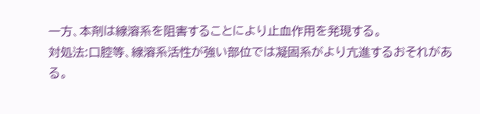一方、本剤は線溶系を阻害することにより止血作用を発現する。
対処法:口腔等、線溶系活性が強い部位では凝固系がより亢進するおそれがある。